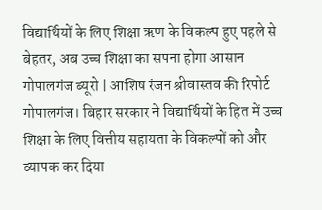विद्यार्थियों के लिए शिक्षा ऋण के विकल्प हुए पहले से बेहतर, अब उच्च शिक्षा का सपना होगा आसान
गोपालगंज ब्यूरो | आशिष रंजन श्रीवास्तव की रिपोर्ट
गोपालगंज। बिहार सरकार ने विद्यार्थियों के हित में उच्च शिक्षा के लिए वित्तीय सहायता के विकल्पों को और व्यापक कर दिया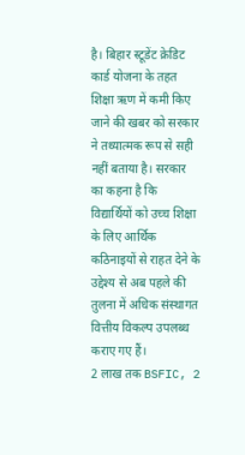है। बिहार स्टूडेंट क्रेडिट कार्ड योजना के तहत शिक्षा ऋण में कमी किए जाने की खबर को सरकार ने तथ्यात्मक रूप से सही नहीं बताया है। सरकार का कहना है कि विद्यार्थियों को उच्च शिक्षा के लिए आर्थिक कठिनाइयों से राहत देने के उद्देश्य से अब पहले की तुलना में अधिक संस्थागत वित्तीय विकल्प उपलब्ध कराए गए हैं।
2 लाख तक BSFIC, 2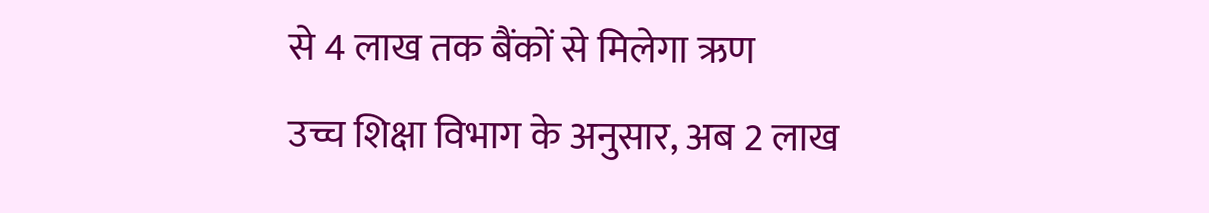से 4 लाख तक बैंकों से मिलेगा ऋण
उच्च शिक्षा विभाग के अनुसार, अब 2 लाख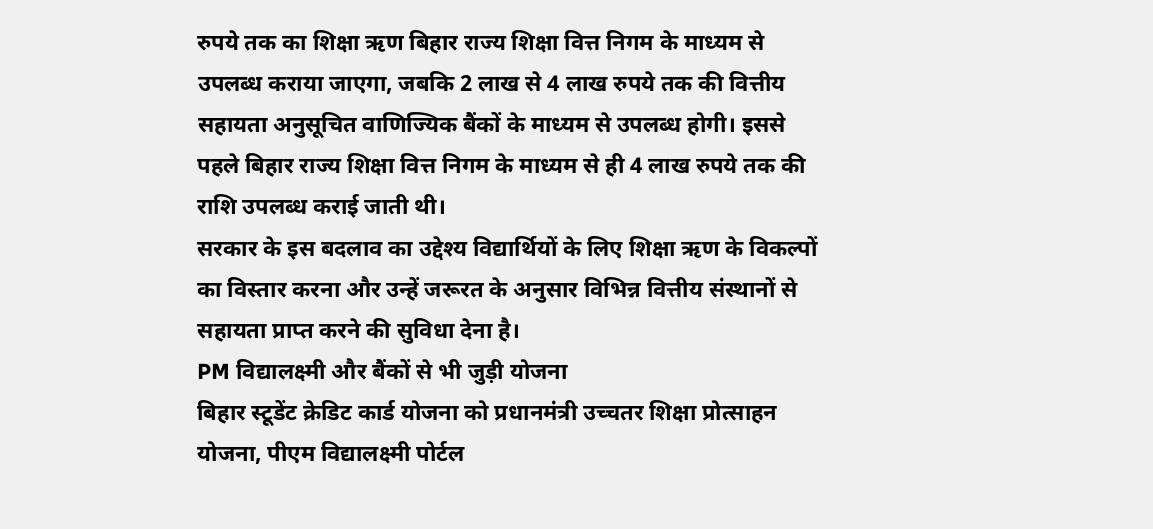रुपये तक का शिक्षा ऋण बिहार राज्य शिक्षा वित्त निगम के माध्यम से उपलब्ध कराया जाएगा, जबकि 2 लाख से 4 लाख रुपये तक की वित्तीय सहायता अनुसूचित वाणिज्यिक बैंकों के माध्यम से उपलब्ध होगी। इससे पहले बिहार राज्य शिक्षा वित्त निगम के माध्यम से ही 4 लाख रुपये तक की राशि उपलब्ध कराई जाती थी।
सरकार के इस बदलाव का उद्देश्य विद्यार्थियों के लिए शिक्षा ऋण के विकल्पों का विस्तार करना और उन्हें जरूरत के अनुसार विभिन्न वित्तीय संस्थानों से सहायता प्राप्त करने की सुविधा देना है।
PM विद्यालक्ष्मी और बैंकों से भी जुड़ी योजना
बिहार स्टूडेंट क्रेडिट कार्ड योजना को प्रधानमंत्री उच्चतर शिक्षा प्रोत्साहन योजना, पीएम विद्यालक्ष्मी पोर्टल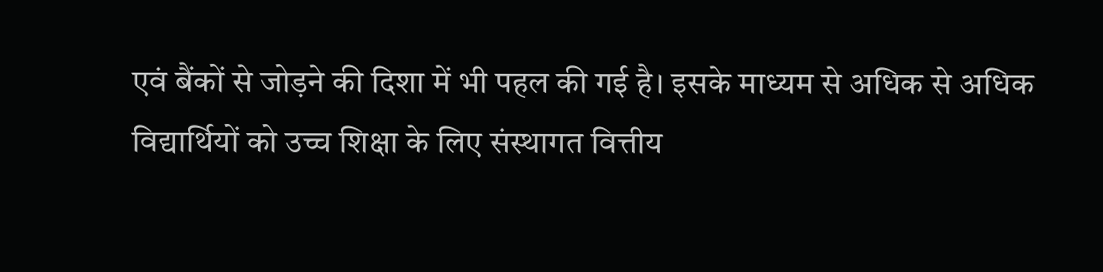एवं बैंकों से जोड़ने की दिशा में भी पहल की गई है। इसके माध्यम से अधिक से अधिक विद्यार्थियों को उच्च शिक्षा के लिए संस्थागत वित्तीय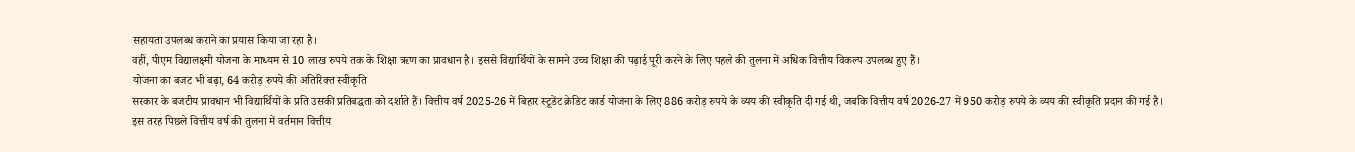सहायता उपलब्ध कराने का प्रयास किया जा रहा है।
वहीं, पीएम विद्यालक्ष्मी योजना के माध्यम से 10 लाख रुपये तक के शिक्षा ऋण का प्रावधान है। इससे विद्यार्थियों के सामने उच्च शिक्षा की पढ़ाई पूरी करने के लिए पहले की तुलना में अधिक वित्तीय विकल्प उपलब्ध हुए हैं।
योजना का बजट भी बढ़ा, 64 करोड़ रुपये की अतिरिक्त स्वीकृति
सरकार के बजटीय प्रावधान भी विद्यार्थियों के प्रति उसकी प्रतिबद्धता को दर्शाते हैं। वित्तीय वर्ष 2025-26 में बिहार स्टूडेंट क्रेडिट कार्ड योजना के लिए 886 करोड़ रुपये के व्यय की स्वीकृति दी गई थी, जबकि वित्तीय वर्ष 2026-27 में 950 करोड़ रुपये के व्यय की स्वीकृति प्रदान की गई है।
इस तरह पिछले वित्तीय वर्ष की तुलना में वर्तमान वित्तीय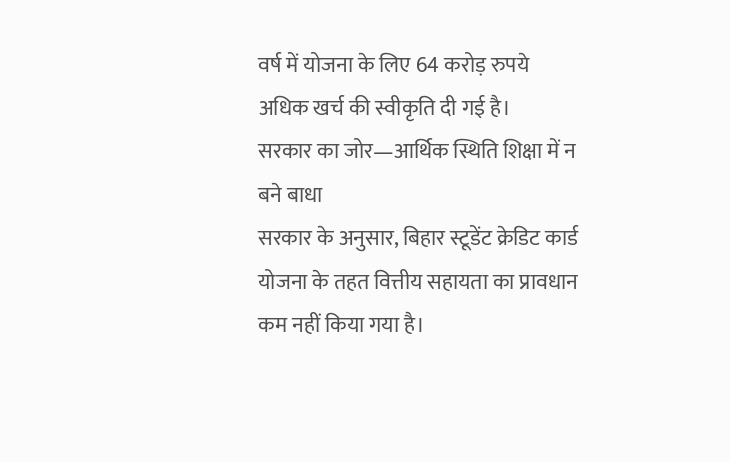वर्ष में योजना के लिए 64 करोड़ रुपये अधिक खर्च की स्वीकृति दी गई है।
सरकार का जोर—आर्थिक स्थिति शिक्षा में न बने बाधा
सरकार के अनुसार, बिहार स्टूडेंट क्रेडिट कार्ड योजना के तहत वित्तीय सहायता का प्रावधान कम नहीं किया गया है।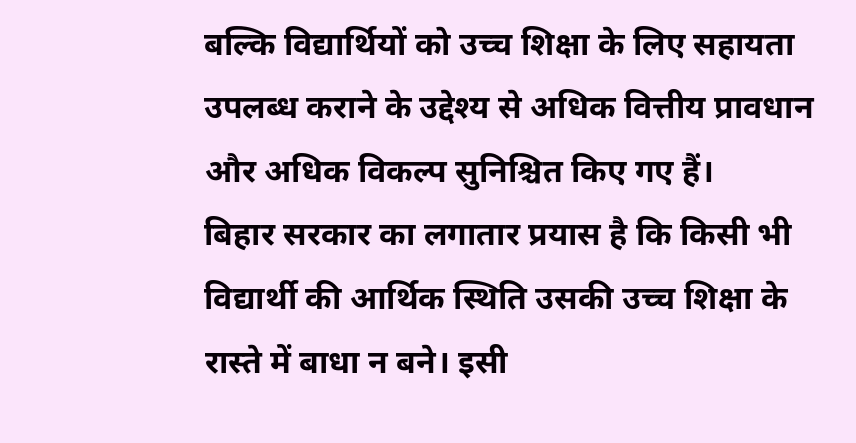बल्कि विद्यार्थियों को उच्च शिक्षा के लिए सहायता उपलब्ध कराने के उद्देश्य से अधिक वित्तीय प्रावधान और अधिक विकल्प सुनिश्चित किए गए हैं।
बिहार सरकार का लगातार प्रयास है कि किसी भी विद्यार्थी की आर्थिक स्थिति उसकी उच्च शिक्षा के रास्ते में बाधा न बने। इसी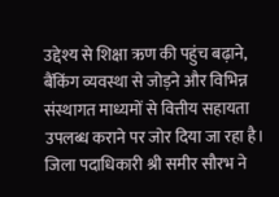उद्देश्य से शिक्षा ऋण की पहुंच बढ़ाने, बैंकिंग व्यवस्था से जोड़ने और विभिन्न संस्थागत माध्यमों से वित्तीय सहायता उपलब्ध कराने पर जोर दिया जा रहा है।
जिला पदाधिकारी श्री समीर सौरभ ने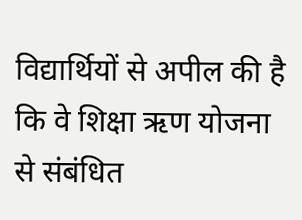विद्यार्थियों से अपील की है कि वे शिक्षा ऋण योजना से संबंधित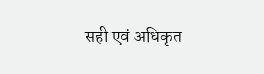सही एवं अधिकृत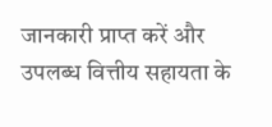जानकारी प्राप्त करें और उपलब्ध वित्तीय सहायता के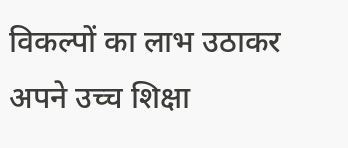विकल्पों का लाभ उठाकर अपने उच्च शिक्षा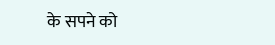के सपने को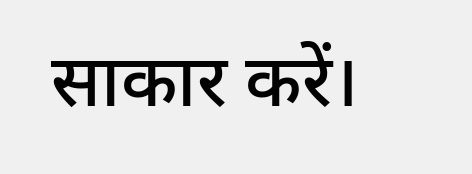साकार करें।